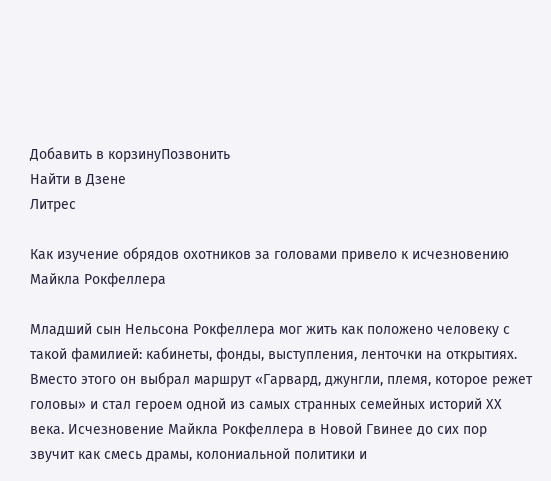Добавить в корзинуПозвонить
Найти в Дзене
Литрес

Как изучение обрядов охотников за головами привело к исчезновению Майкла Рокфеллера

Младший сын Нельсона Рокфеллера мог жить как положено человеку с такой фамилией: кабинеты, фонды, выступления, ленточки на открытиях. Вместо этого он выбрал маршрут «Гарвард, джунгли, племя, которое режет головы» и стал героем одной из самых странных семейных историй ХХ века. Исчезновение Майкла Рокфеллера в Новой Гвинее до сих пор звучит как смесь драмы, колониальной политики и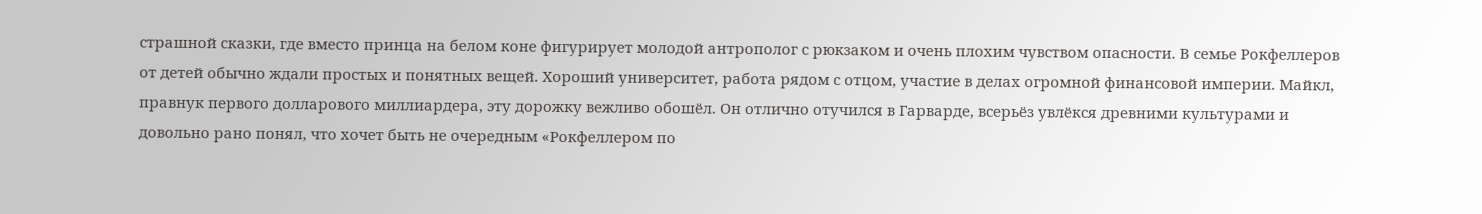страшной сказки, где вместо принца на белом коне фигурирует молодой антрополог с рюкзаком и очень плохим чувством опасности. В семье Рокфеллеров от детей обычно ждали простых и понятных вещей. Хороший университет, работа рядом с отцом, участие в делах огромной финансовой империи. Майкл, правнук первого долларового миллиардера, эту дорожку вежливо обошёл. Он отлично отучился в Гарварде, всерьёз увлёкся древними культурами и довольно рано понял, что хочет быть не очередным «Рокфеллером по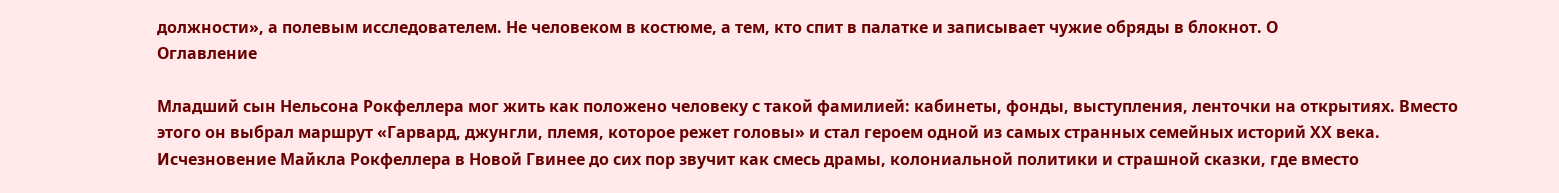должности», а полевым исследователем. Не человеком в костюме, а тем, кто спит в палатке и записывает чужие обряды в блокнот. О
Оглавление

Младший сын Нельсона Рокфеллера мог жить как положено человеку с такой фамилией: кабинеты, фонды, выступления, ленточки на открытиях. Вместо этого он выбрал маршрут «Гарвард, джунгли, племя, которое режет головы» и стал героем одной из самых странных семейных историй ХХ века. Исчезновение Майкла Рокфеллера в Новой Гвинее до сих пор звучит как смесь драмы, колониальной политики и страшной сказки, где вместо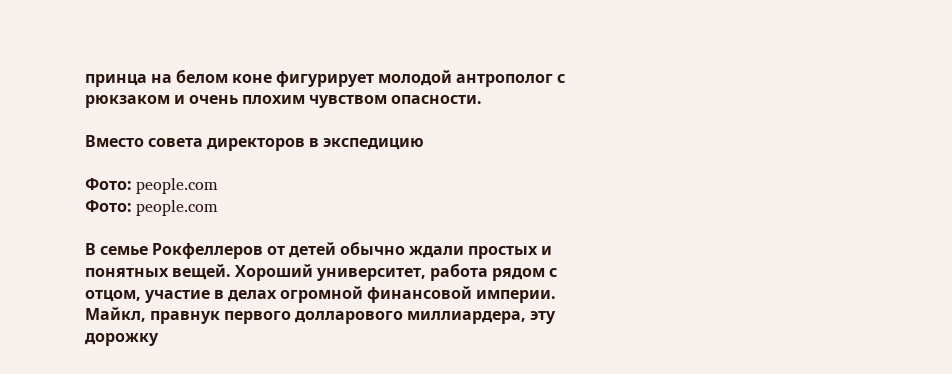принца на белом коне фигурирует молодой антрополог с рюкзаком и очень плохим чувством опасности.

Вместо совета директоров в экспедицию

Фото: people.com
Фото: people.com

В семье Рокфеллеров от детей обычно ждали простых и понятных вещей. Хороший университет, работа рядом с отцом, участие в делах огромной финансовой империи. Майкл, правнук первого долларового миллиардера, эту дорожку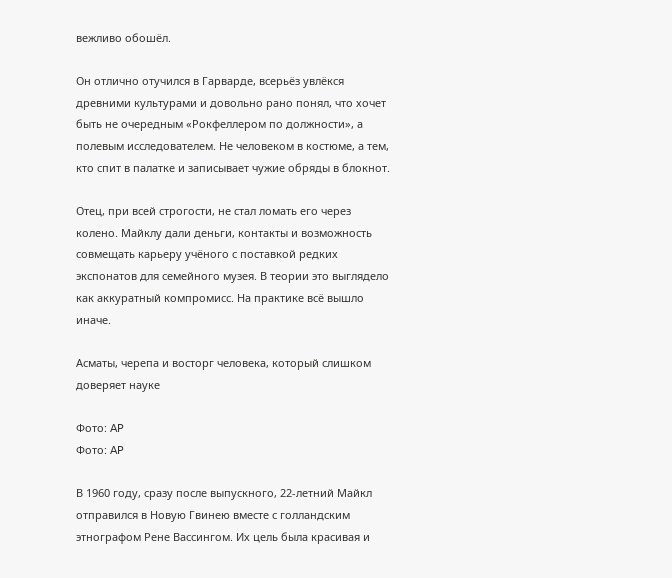вежливо обошёл.

Он отлично отучился в Гарварде, всерьёз увлёкся древними культурами и довольно рано понял, что хочет быть не очередным «Рокфеллером по должности», а полевым исследователем. Не человеком в костюме, а тем, кто спит в палатке и записывает чужие обряды в блокнот.

Отец, при всей строгости, не стал ломать его через колено. Майклу дали деньги, контакты и возможность совмещать карьеру учёного с поставкой редких экспонатов для семейного музея. В теории это выглядело как аккуратный компромисс. На практике всё вышло иначе.

Асматы, черепа и восторг человека, который слишком доверяет науке

Фото: AP
Фото: AP

В 1960 году, сразу после выпускного, 22-летний Майкл отправился в Новую Гвинею вместе с голландским этнографом Рене Вассингом. Их цель была красивая и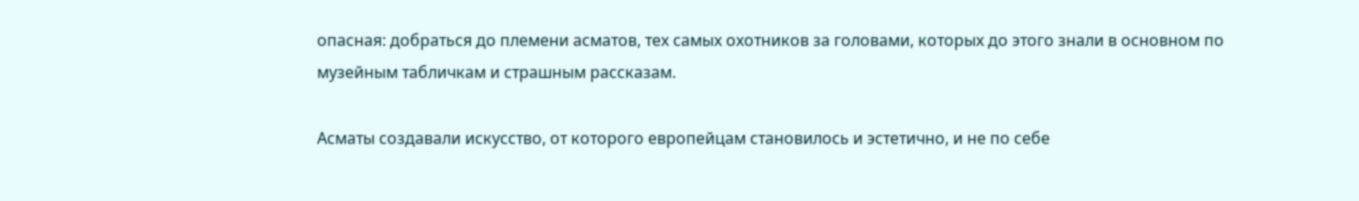опасная: добраться до племени асматов, тех самых охотников за головами, которых до этого знали в основном по музейным табличкам и страшным рассказам.

Асматы создавали искусство, от которого европейцам становилось и эстетично, и не по себе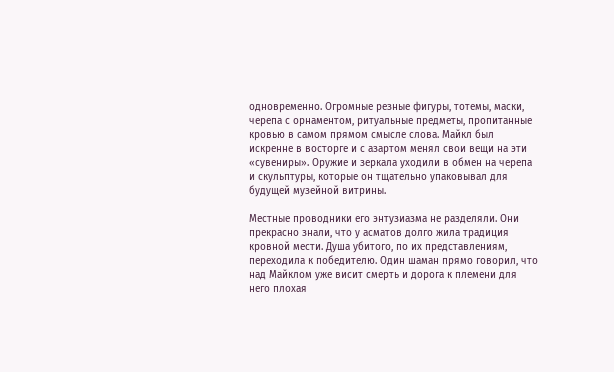одновременно. Огромные резные фигуры, тотемы, маски, черепа с орнаментом, ритуальные предметы, пропитанные кровью в самом прямом смысле слова. Майкл был искренне в восторге и с азартом менял свои вещи на эти «сувениры». Оружие и зеркала уходили в обмен на черепа и скульптуры, которые он тщательно упаковывал для будущей музейной витрины.

Местные проводники его энтузиазма не разделяли. Они прекрасно знали, что у асматов долго жила традиция кровной мести. Душа убитого, по их представлениям, переходила к победителю. Один шаман прямо говорил, что над Майклом уже висит смерть и дорога к племени для него плохая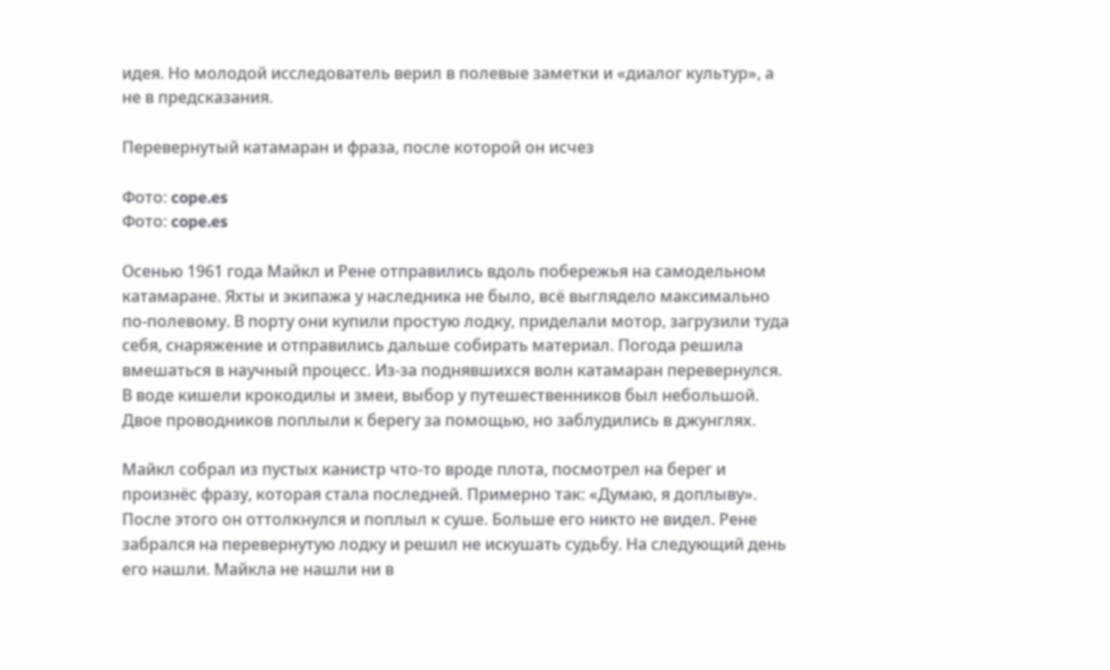идея. Но молодой исследователь верил в полевые заметки и «диалог культур», а не в предсказания.

Перевернутый катамаран и фраза, после которой он исчез

Фото: cope.es
Фото: cope.es

Осенью 1961 года Майкл и Рене отправились вдоль побережья на самодельном катамаране. Яхты и экипажа у наследника не было, всё выглядело максимально по-полевому. В порту они купили простую лодку, приделали мотор, загрузили туда себя, снаряжение и отправились дальше собирать материал. Погода решила вмешаться в научный процесс. Из-за поднявшихся волн катамаран перевернулся. В воде кишели крокодилы и змеи, выбор у путешественников был небольшой. Двое проводников поплыли к берегу за помощью, но заблудились в джунглях.

Майкл собрал из пустых канистр что-то вроде плота, посмотрел на берег и произнёс фразу, которая стала последней. Примерно так: «Думаю, я доплыву». После этого он оттолкнулся и поплыл к суше. Больше его никто не видел. Рене забрался на перевернутую лодку и решил не искушать судьбу. На следующий день его нашли. Майкла не нашли ни в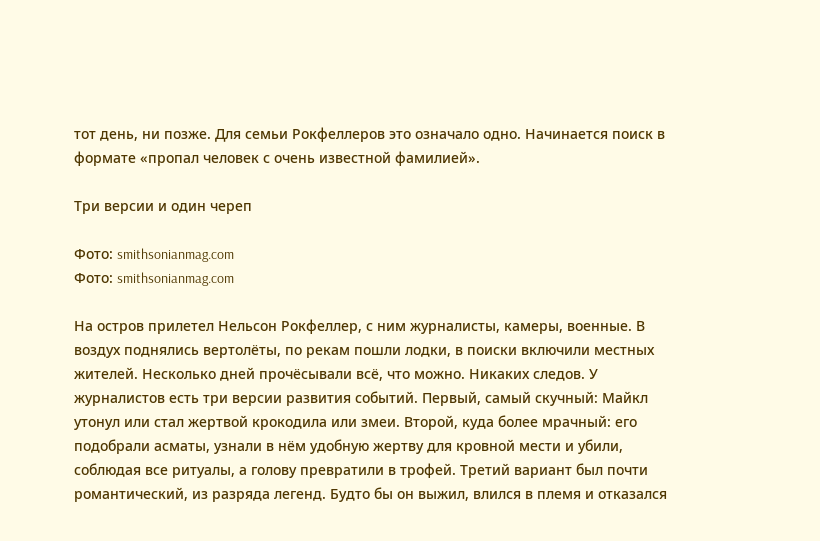тот день, ни позже. Для семьи Рокфеллеров это означало одно. Начинается поиск в формате «пропал человек с очень известной фамилией».

Три версии и один череп

Фото: smithsonianmag.com
Фото: smithsonianmag.com

На остров прилетел Нельсон Рокфеллер, с ним журналисты, камеры, военные. В воздух поднялись вертолёты, по рекам пошли лодки, в поиски включили местных жителей. Несколько дней прочёсывали всё, что можно. Никаких следов. У журналистов есть три версии развития событий. Первый, самый скучный: Майкл утонул или стал жертвой крокодила или змеи. Второй, куда более мрачный: его подобрали асматы, узнали в нём удобную жертву для кровной мести и убили, соблюдая все ритуалы, а голову превратили в трофей. Третий вариант был почти романтический, из разряда легенд. Будто бы он выжил, влился в племя и отказался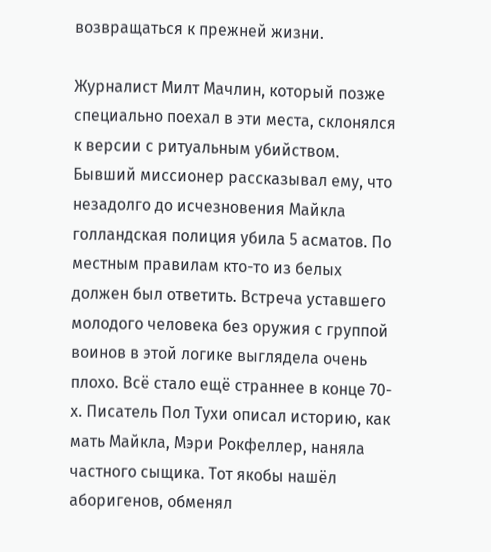возвращаться к прежней жизни.

Журналист Милт Мачлин, который позже специально поехал в эти места, склонялся к версии с ритуальным убийством. Бывший миссионер рассказывал ему, что незадолго до исчезновения Майкла голландская полиция убила 5 асматов. По местным правилам кто-то из белых должен был ответить. Встреча уставшего молодого человека без оружия с группой воинов в этой логике выглядела очень плохо. Всё стало ещё страннее в конце 70-х. Писатель Пол Тухи описал историю, как мать Майкла, Мэри Рокфеллер, наняла частного сыщика. Тот якобы нашёл аборигенов, обменял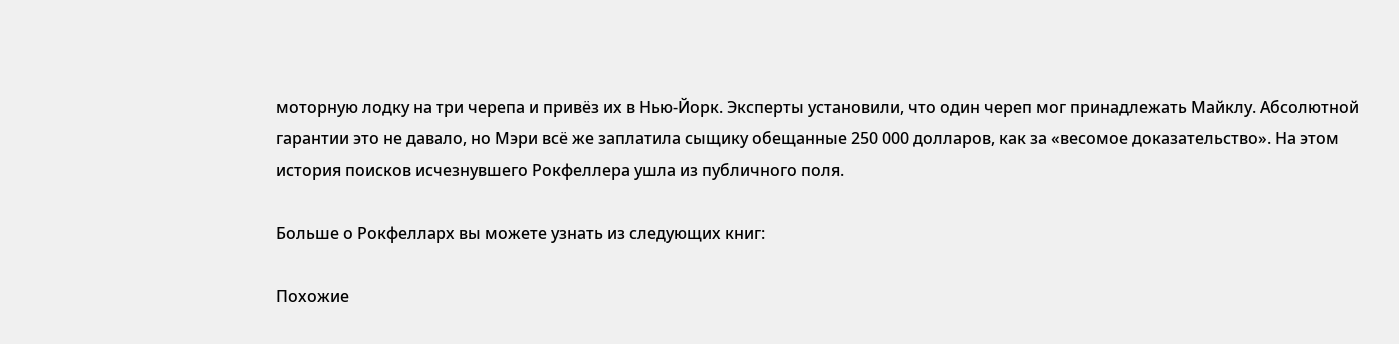моторную лодку на три черепа и привёз их в Нью-Йорк. Эксперты установили, что один череп мог принадлежать Майклу. Абсолютной гарантии это не давало, но Мэри всё же заплатила сыщику обещанные 250 000 долларов, как за «весомое доказательство». На этом история поисков исчезнувшего Рокфеллера ушла из публичного поля.

Больше о Рокфелларх вы можете узнать из следующих книг:

Похожие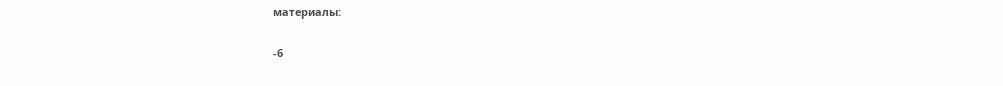материалы:

-6